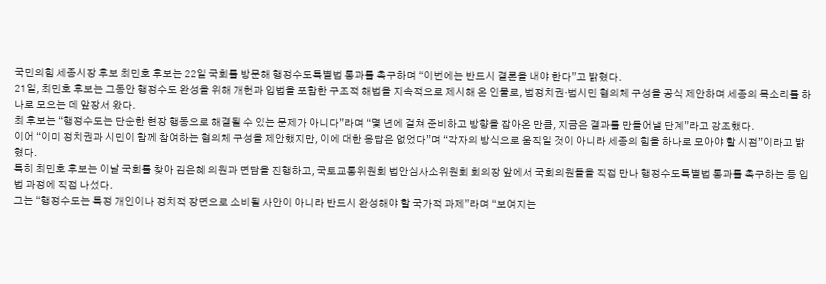국민의힘 세종시장 후보 최민호 후보는 22일 국회를 방문해 행정수도특별법 통과를 촉구하며 “이번에는 반드시 결론을 내야 한다”고 밝혔다.
21일, 최민호 후보는 그동안 행정수도 완성을 위해 개헌과 입법을 포함한 구조적 해법을 지속적으로 제시해 온 인물로, 범정치권·범시민 협의체 구성을 공식 제안하며 세종의 목소리를 하나로 모으는 데 앞장서 왔다.
최 후보는 “행정수도는 단순한 현장 행동으로 해결될 수 있는 문제가 아니다”라며 “몇 년에 걸쳐 준비하고 방향을 잡아온 만큼, 지금은 결과를 만들어낼 단계”라고 강조했다.
이어 “이미 정치권과 시민이 함께 참여하는 협의체 구성을 제안했지만, 이에 대한 응답은 없었다”며 “각자의 방식으로 움직일 것이 아니라 세종의 힘을 하나로 모아야 할 시점”이라고 밝혔다.
특히 최민호 후보는 이날 국회를 찾아 김은혜 의원과 면담을 진행하고, 국토교통위원회 법안심사소위원회 회의장 앞에서 국회의원들을 직접 만나 행정수도특별법 통과를 촉구하는 등 입법 과정에 직접 나섰다.
그는 “행정수도는 특정 개인이나 정치적 장면으로 소비될 사안이 아니라 반드시 완성해야 할 국가적 과제”라며 “보여지는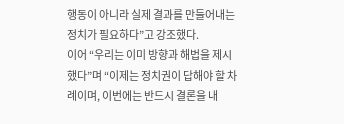행동이 아니라 실제 결과를 만들어내는 정치가 필요하다”고 강조했다.
이어 “우리는 이미 방향과 해법을 제시했다”며 “이제는 정치권이 답해야 할 차례이며, 이번에는 반드시 결론을 내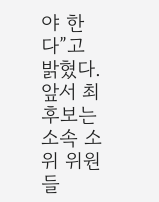야 한다”고 밝혔다.
앞서 최 후보는 소속 소위 위원들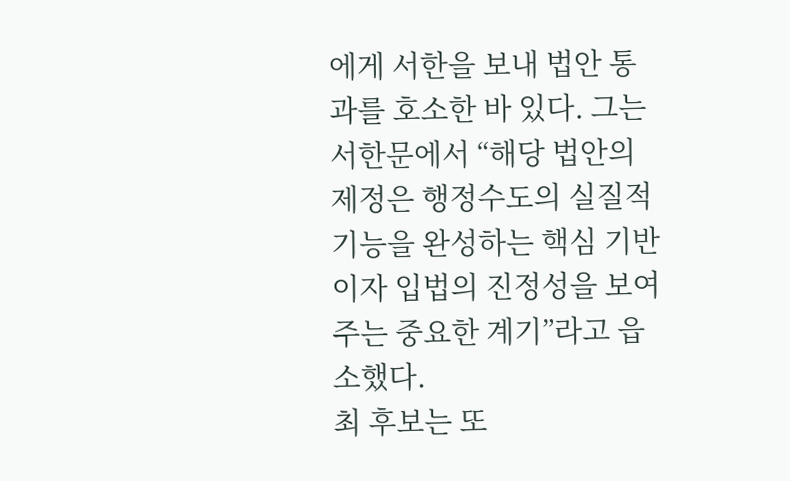에게 서한을 보내 법안 통과를 호소한 바 있다. 그는 서한문에서 “해당 법안의 제정은 행정수도의 실질적 기능을 완성하는 핵심 기반이자 입법의 진정성을 보여주는 중요한 계기”라고 읍소했다.
최 후보는 또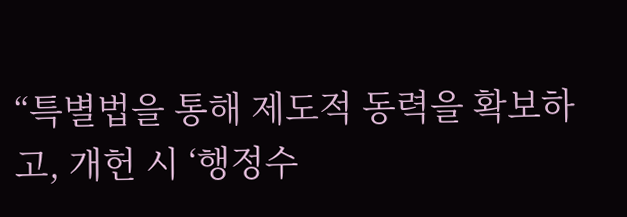“특별법을 통해 제도적 동력을 확보하고, 개헌 시 ‘행정수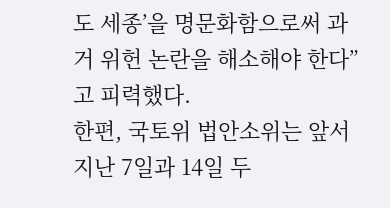도 세종’을 명문화함으로써 과거 위헌 논란을 해소해야 한다”고 피력했다.
한편, 국토위 법안소위는 앞서 지난 7일과 14일 두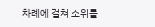차례에 걸쳐 소위를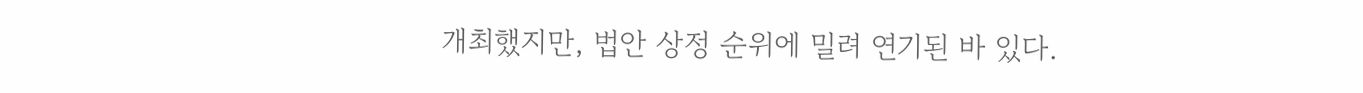개최했지만, 법안 상정 순위에 밀려 연기된 바 있다.